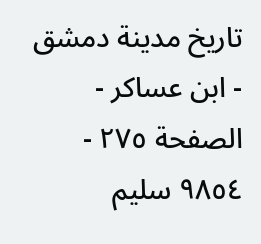تاريخ مدينة دمشق - ابن عساكر - الصفحة ٢٧٥ - ٩٨٥٤ سليم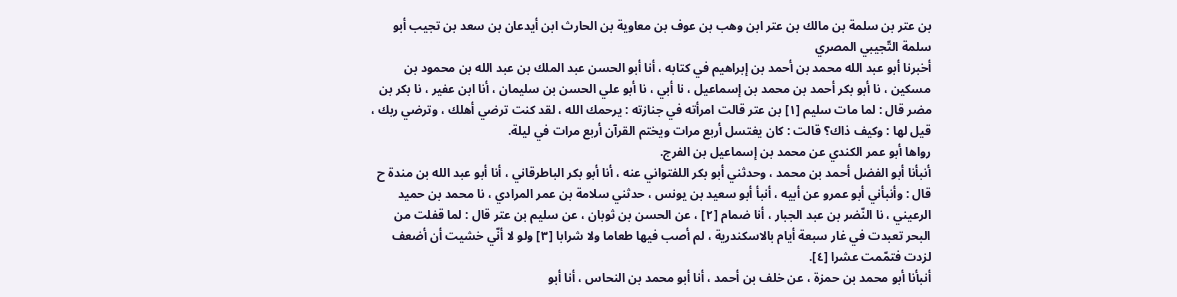بن عتر بن سلمة بن مالك بن عتر ابن وهب بن عوف بن معاوية بن الحارث ابن أيدعان بن سعد بن تجيب أبو سلمة التّجيبي المصري
أخبرنا أبو عبد الله محمد بن أحمد بن إبراهيم في كتابه ، أنا أبو الحسن عبد الملك بن عبد الله بن محمود بن مسكين ، نا أبو بكر أحمد بن محمد بن إسماعيل ، نا أبي ، نا أبو علي الحسن بن سليمان ، أنا ابن عفير ، نا بكر بن مضر قال : لما مات سليم [١] بن عتر قالت امرأته في جنازته : يرحمك الله ، لقد كنت ترضي أهلك ، وترضي ربك ، قيل لها : وكيف ذاك؟ قالت : كان يغتسل أربع مرات ويختم القرآن أربع مرات في ليلة.
رواها أبو عمر الكندي عن محمد بن إسماعيل بن الفرج.
أنبأنا أبو الفضل أحمد بن محمد ، وحدثني أبو بكر اللفتواني عنه ، أنا أبو بكر الباطرقاني ، أنا أبو عبد الله بن مندة ح قال : وأنبأني أبو عمرو عن أبيه ، أنبأ أبو سعيد بن يونس ، حدثني سلامة بن عمر المرادي ، نا محمد بن حميد الرعيني ، نا النّضر بن عبد الجبار ، أنا ضمام [٢] ، عن الحسن بن ثوبان ، عن سليم بن عتر قال : لما قفلت من البحر تعبدت في غار سبعة أيام بالاسكندرية ، لم أصب فيها طعاما ولا شرابا [٣] ولو لا أنّي خشيت أن أضعف لزدت فتمّمت عشرا [٤].
أنبأنا أبو محمد بن حمزة ، عن خلف بن أحمد ، أنا أبو محمد بن النحاس ، أنا أبو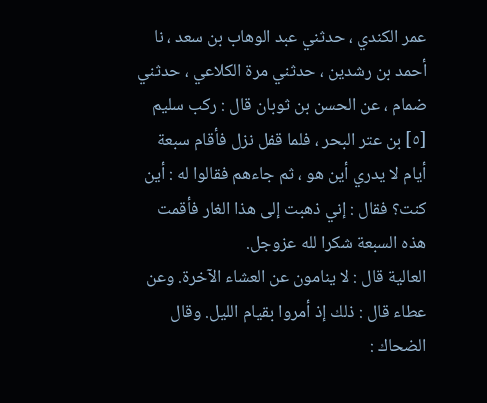عمر الكندي ، حدثني عبد الوهاب بن سعد ، نا أحمد بن رشدين ، حدثني مرة الكلاعي ، حدثني ضمام ، عن الحسن بن ثوبان قال : ركب سليم [٥] بن عتر البحر ، فلما قفل نزل فأقام سبعة أيام لا يدري أين هو ، ثم جاءهم فقالوا له : أين كنت؟ فقال : إني ذهبت إلى هذا الغار فأقمت هذه السبعة شكرا لله عزوجل.
العالية قال : لا ينامون عن العشاء الآخرة. وعن عطاء قال : ذلك إذ أمروا بقيام الليل. وقال الضحاك :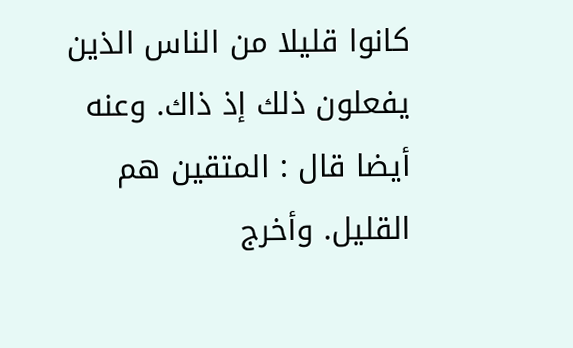كانوا قليلا من الناس الذين يفعلون ذلك إذ ذاك. وعنه أيضا قال : المتقين هم القليل. وأخرج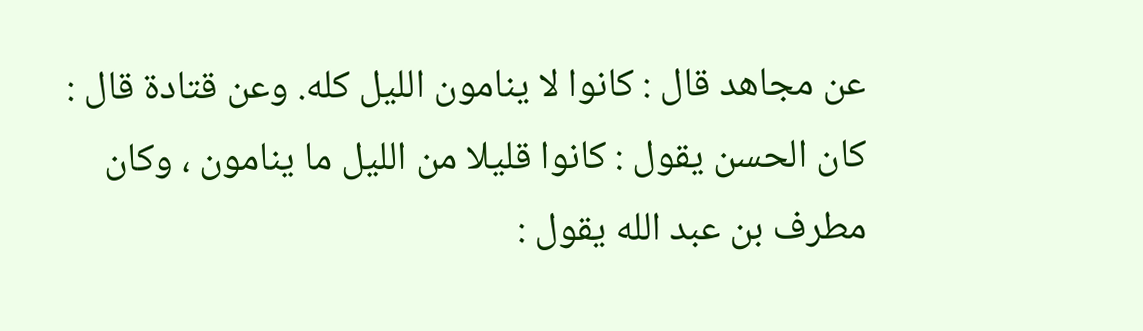عن مجاهد قال : كانوا لا ينامون الليل كله. وعن قتادة قال : كان الحسن يقول : كانوا قليلا من الليل ما ينامون ، وكان مطرف بن عبد الله يقول :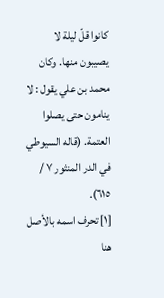كانوا قلّ ليلة لا يصيبون منها. وكان محمد بن علي يقول : لا ينامون حتى يصلوا العتمة. (قاله السيوطي في الدر المنثور ٧ / ٦١٥).
[١] تحرف اسمه بالأصل هنا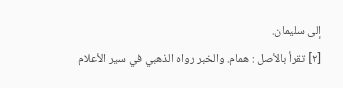إلى سليمان.
[٢] تقرأ بالأصل : همام. والخبر رواه الذهبي في سير الأعلام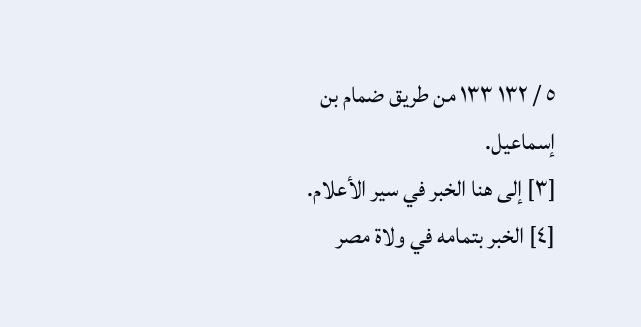٥ / ١٣٢ ١٣٣ من طريق ضمام بن إسماعيل.
[٣] إلى هنا الخبر في سير الأعلام.
[٤] الخبر بتمامه في ولاة مصر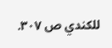للكندي ص ٣٠٧.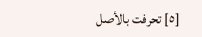[٥] تحرفت بالأصل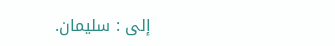إلى : سليمان.